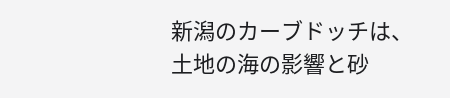新潟のカーブドッチは、土地の海の影響と砂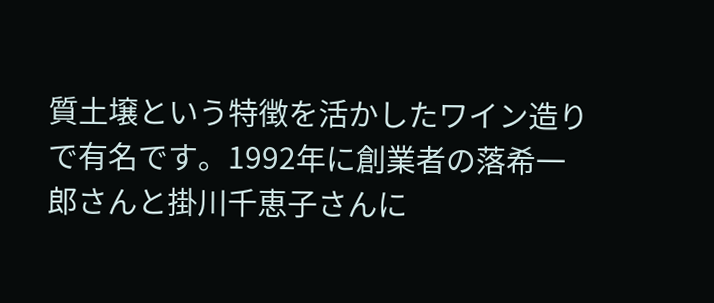質土壌という特徴を活かしたワイン造りで有名です。1992年に創業者の落希一郎さんと掛川千恵子さんに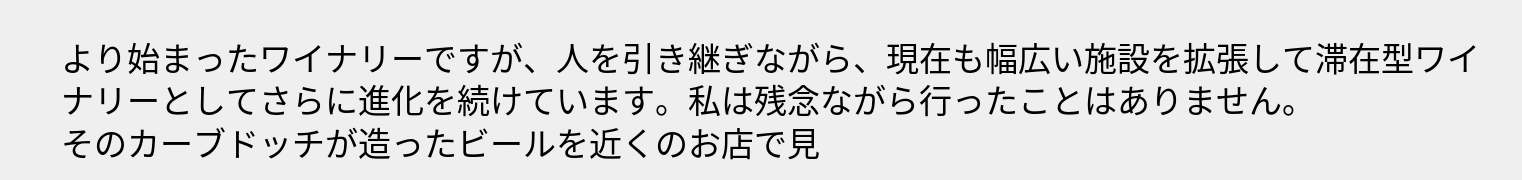より始まったワイナリーですが、人を引き継ぎながら、現在も幅広い施設を拡張して滞在型ワイナリーとしてさらに進化を続けています。私は残念ながら行ったことはありません。
そのカーブドッチが造ったビールを近くのお店で見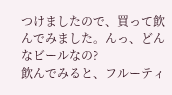つけましたので、買って飲んでみました。んっ、どんなビールなの?
飲んでみると、フルーティ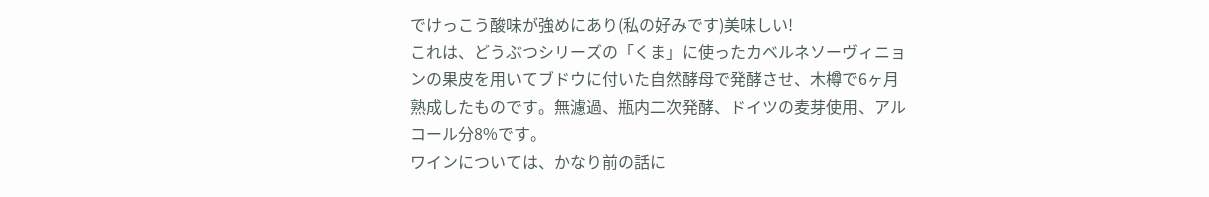でけっこう酸味が強めにあり(私の好みです)美味しい!
これは、どうぶつシリーズの「くま」に使ったカベルネソーヴィニョンの果皮を用いてブドウに付いた自然酵母で発酵させ、木樽で6ヶ月熟成したものです。無濾過、瓶内二次発酵、ドイツの麦芽使用、アルコール分8%です。
ワインについては、かなり前の話に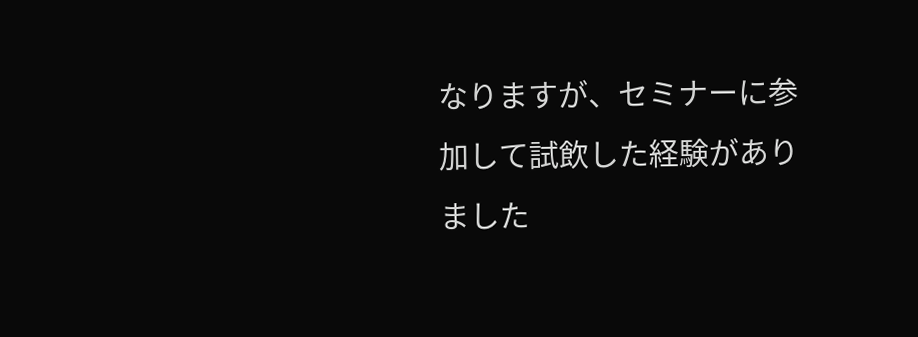なりますが、セミナーに参加して試飲した経験がありました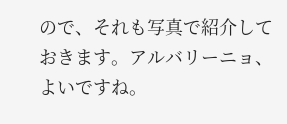ので、それも写真で紹介しておきます。アルバリーニョ、よいですね。